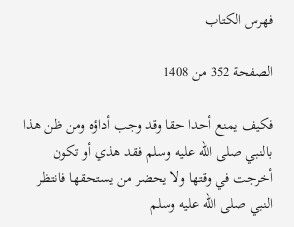فهرس الكتاب

الصفحة 352 من 1408

فكيف يمنع أحدا حقا وقد وجب أداؤه ومن ظن هذا بالنبي صلى الله عليه وسلم فقد هذي أو تكون أخرجت في وقتها ولا يحضر من يستحقها فانتظر النبي صلى الله عليه وسلم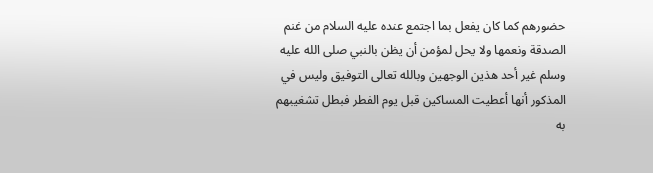حضورهم كما كان يفعل بما اجتمع عنده عليه السلام من غنم الصدقة ونعمها ولا يحل لمؤمن أن يظن بالنبي صلى الله عليه وسلم غير أحد هذين الوجهين وبالله تعالى التوفيق وليس في المذكور أنها أعطيت المساكين قبل يوم الفطر فبطل تشغيبهم به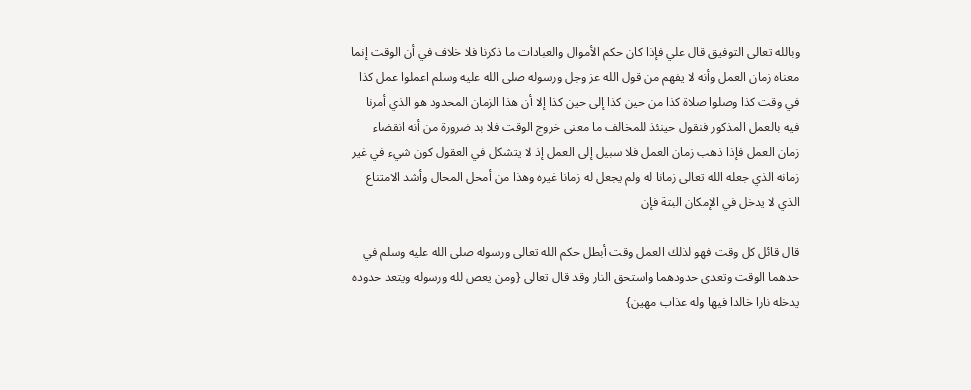وبالله تعالى التوفيق قال علي فإذا كان حكم الأموال والعبادات ما ذكرنا فلا خلاف في أن الوقت إنما معناه زمان العمل وأنه لا يفهم من قول الله عز وجل ورسوله صلى الله عليه وسلم اعملوا عمل كذا في وقت كذا وصلوا صلاة كذا من حين كذا إلى حين كذا إلا أن هذا الزمان المحدود هو الذي أمرنا فيه بالعمل المذكور فنقول حينئذ للمخالف ما معنى خروج الوقت فلا بد ضرورة من أنه انقضاء زمان العمل فإذا ذهب زمان العمل فلا سبيل إلى العمل إذ لا يتشكل في العقول كون شيء في غير زمانه الذي جعله الله تعالى زمانا له ولم يجعل له زمانا غيره وهذا من أمحل المحال وأشد الامتناع الذي لا يدخل في الإمكان البتة فإن

قال قائل كل وقت فهو لذلك العمل وقت أبطل حكم الله تعالى ورسوله صلى الله عليه وسلم في حدهما الوقت وتعدى حدودهما واستحق النار وقد قال تعالى {ومن يعص لله ورسوله ويتعد حدوده يدخله نارا خالدا فيها وله عذاب مهين}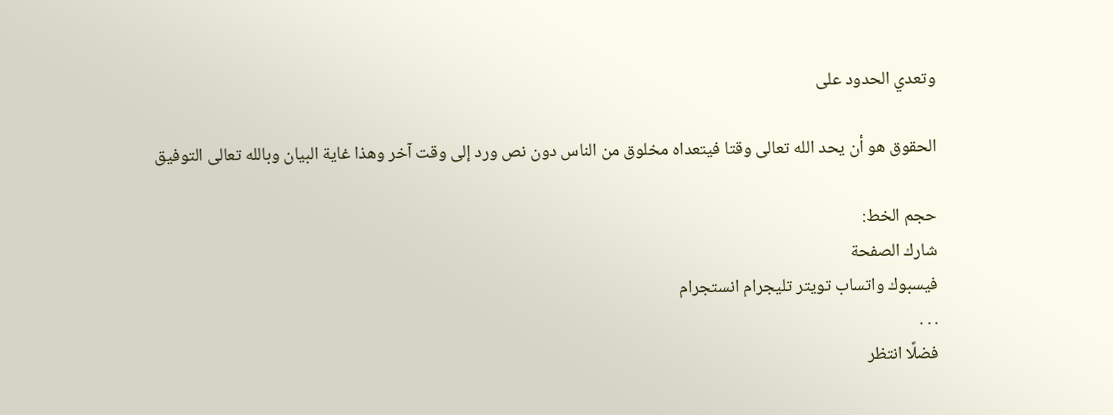وتعدي الحدود على

الحقوق هو أن يحد الله تعالى وقتا فيتعداه مخلوق من الناس دون نص ورد إلى وقت آخر وهذا غاية البيان وبالله تعالى التوفيق

حجم الخط:
شارك الصفحة
فيسبوك واتساب تويتر تليجرام انستجرام
. . .
فضلًا انتظر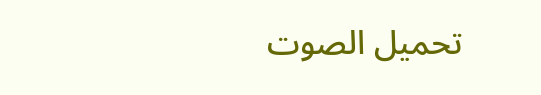تحميل الصوت